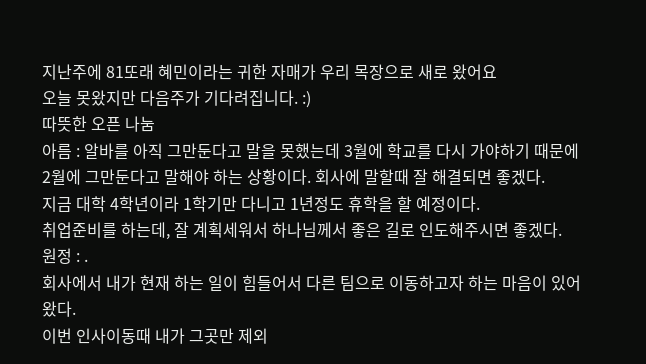지난주에 81또래 혜민이라는 귀한 자매가 우리 목장으로 새로 왔어요
오늘 못왔지만 다음주가 기다려집니다. :)
따뜻한 오픈 나눔
아름 : 알바를 아직 그만둔다고 말을 못했는데 3월에 학교를 다시 가야하기 때문에
2월에 그만둔다고 말해야 하는 상황이다. 회사에 말할때 잘 해결되면 좋겠다.
지금 대학 4학년이라 1학기만 다니고 1년정도 휴학을 할 예정이다.
취업준비를 하는데, 잘 계획세워서 하나님께서 좋은 길로 인도해주시면 좋겠다.
원정 : .
회사에서 내가 현재 하는 일이 힘들어서 다른 팀으로 이동하고자 하는 마음이 있어왔다.
이번 인사이동때 내가 그곳만 제외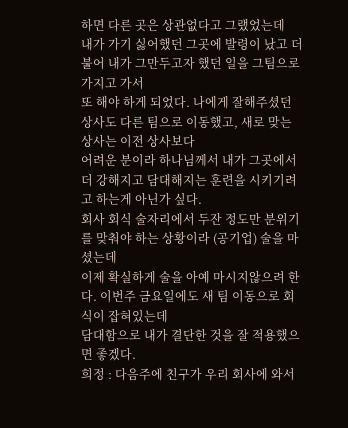하면 다른 곳은 상관없다고 그랬었는데
내가 가기 싫어했던 그곳에 발령이 났고 더불어 내가 그만두고자 했던 일을 그팀으로 가지고 가서
또 해야 하게 되었다. 나에게 잘해주셨던 상사도 다른 팀으로 이동했고, 새로 맞는 상사는 이전 상사보다
어려운 분이라 하나님께서 내가 그곳에서 더 강해지고 담대해지는 훈련을 시키기려고 하는게 아닌가 싶다.
회사 회식 술자리에서 두잔 정도만 분위기를 맞춰야 하는 상황이라 (공기업) 술을 마셨는데
이제 확실하게 술을 아예 마시지않으려 한다. 이번주 금요일에도 새 팀 이동으로 회식이 잡혀있는데
담대함으로 내가 결단한 것을 잘 적용했으면 좋겠다.
희정 : 다음주에 친구가 우리 회사에 와서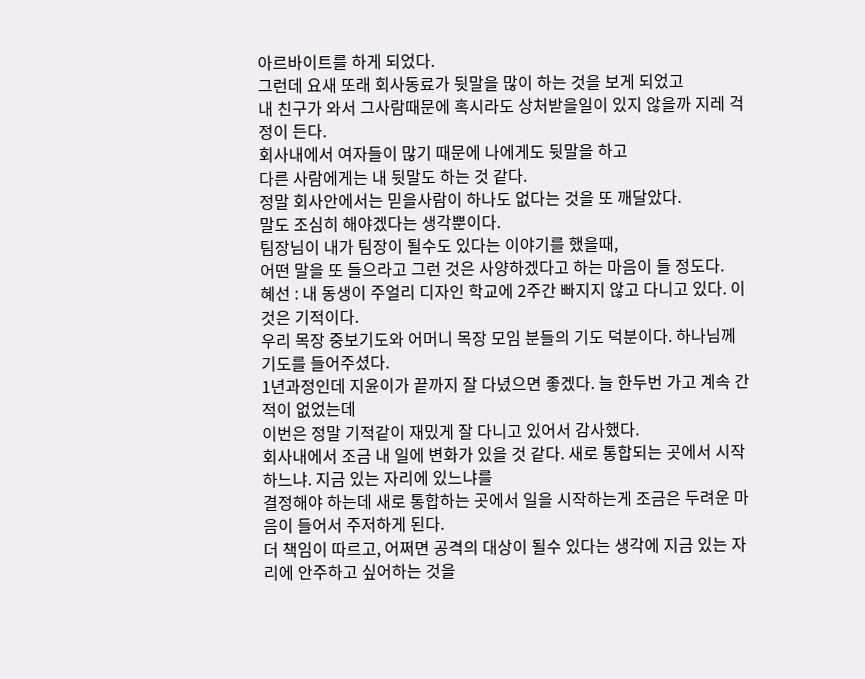아르바이트를 하게 되었다.
그런데 요새 또래 회사동료가 뒷말을 많이 하는 것을 보게 되었고
내 친구가 와서 그사람때문에 혹시라도 상처받을일이 있지 않을까 지레 걱정이 든다.
회사내에서 여자들이 많기 때문에 나에게도 뒷말을 하고
다른 사람에게는 내 뒷말도 하는 것 같다.
정말 회사안에서는 믿을사람이 하나도 없다는 것을 또 깨달았다.
말도 조심히 해야겠다는 생각뿐이다.
팀장님이 내가 팀장이 될수도 있다는 이야기를 했을때,
어떤 말을 또 들으라고 그런 것은 사양하겠다고 하는 마음이 들 정도다.
혜선 : 내 동생이 주얼리 디자인 학교에 2주간 빠지지 않고 다니고 있다. 이것은 기적이다.
우리 목장 중보기도와 어머니 목장 모임 분들의 기도 덕분이다. 하나님께 기도를 들어주셨다.
1년과정인데 지윤이가 끝까지 잘 다녔으면 좋겠다. 늘 한두번 가고 계속 간 적이 없었는데
이번은 정말 기적같이 재밌게 잘 다니고 있어서 감사했다.
회사내에서 조금 내 일에 변화가 있을 것 같다. 새로 통합되는 곳에서 시작하느냐. 지금 있는 자리에 있느냐를
결정해야 하는데 새로 통합하는 곳에서 일을 시작하는게 조금은 두려운 마음이 들어서 주저하게 된다.
더 책임이 따르고, 어쩌면 공격의 대상이 될수 있다는 생각에 지금 있는 자리에 안주하고 싶어하는 것을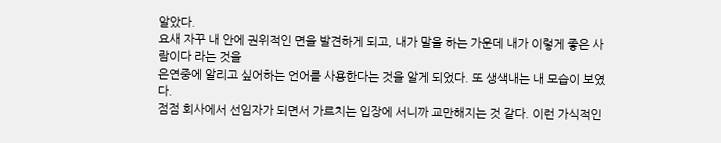알았다.
요새 자꾸 내 안에 권위적인 면을 발견하게 되고, 내가 말을 하는 가운데 내가 이렇게 좋은 사람이다 라는 것을
은연중에 알리고 싶어하는 언어를 사용한다는 것을 알게 되었다. 또 생색내는 내 모습이 보였다.
점점 회사에서 선임자가 되면서 가르치는 입장에 서니까 교만해지는 것 같다. 이런 가식적인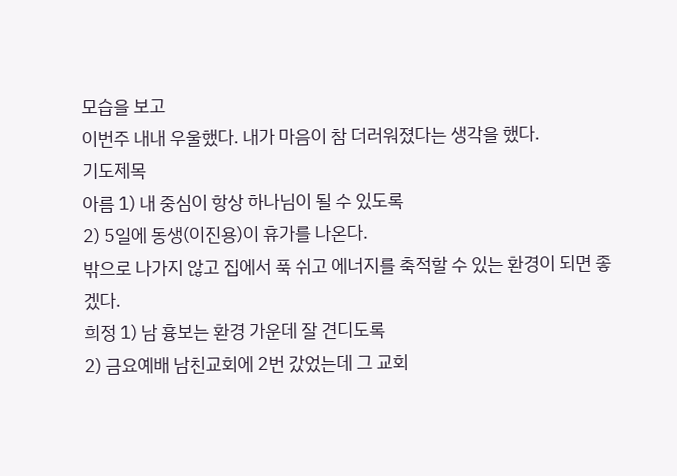모습을 보고
이번주 내내 우울했다. 내가 마음이 참 더러워졌다는 생각을 했다.
기도제목
아름 1) 내 중심이 항상 하나님이 될 수 있도록
2) 5일에 동생(이진용)이 휴가를 나온다.
밖으로 나가지 않고 집에서 푹 쉬고 에너지를 축적할 수 있는 환경이 되면 좋겠다.
희정 1) 남 흉보는 환경 가운데 잘 견디도록
2) 금요예배 남친교회에 2번 갔었는데 그 교회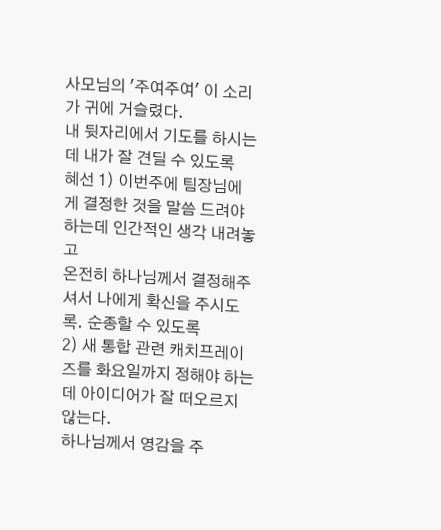사모님의 '주여주여' 이 소리가 귀에 거슬렸다.
내 뒷자리에서 기도를 하시는데 내가 잘 견딜 수 있도록
혜선 1) 이번주에 팀장님에게 결정한 것을 말씀 드려야 하는데 인간적인 생각 내려놓고
온전히 하나님께서 결정해주셔서 나에게 확신을 주시도록. 순종할 수 있도록
2) 새 통합 관련 캐치프레이즈를 화요일까지 정해야 하는데 아이디어가 잘 떠오르지 않는다.
하나님께서 영감을 주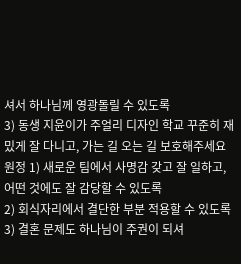셔서 하나님께 영광돌릴 수 있도록
3) 동생 지윤이가 주얼리 디자인 학교 꾸준히 재밌게 잘 다니고, 가는 길 오는 길 보호해주세요
원정 1) 새로운 팀에서 사명감 갖고 잘 일하고, 어떤 것에도 잘 감당할 수 있도록
2) 회식자리에서 결단한 부분 적용할 수 있도록
3) 결혼 문제도 하나님이 주권이 되셔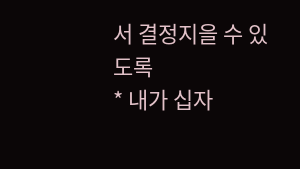서 결정지을 수 있도록
* 내가 십자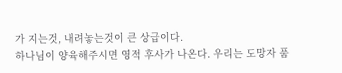가 지는것, 내려놓는것이 큰 상급이다.
하나님이 양육해주시면 영적 후사가 나온다. 우리는 도망자 품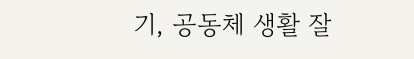기, 공동체 생활 잘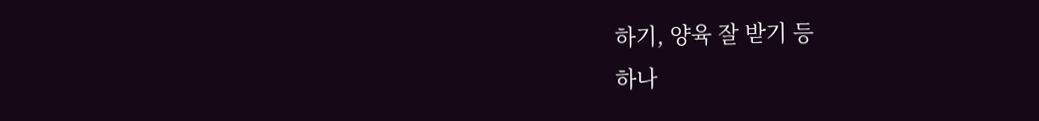하기, 양육 잘 받기 등
하나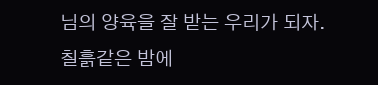님의 양육을 잘 받는 우리가 되자.
칠흙같은 밤에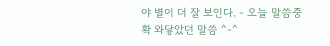야 별이 더 잘 보인다. - 오늘 말씀중 확 와닿았던 말씀 ^-^